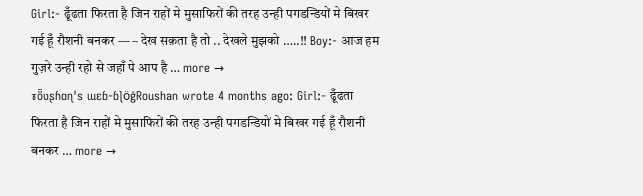Girl:- ढूँढता फिरता है जिन राहों मे मुसाफिरों की तरह उन्ही पगडन्डियों मे बिखर गई हूँ रौशनी बनकर — – देख सक़ता है तो .. देखले मुझको …..!! Boy:- आज हम गुज़रे उन्ही रहो से जहाँ पे आप है … more →
ɤȫʋʂɦɑɳ's ɯɛɓ-ɓɭӧģRoushan wrote 4 months ago: Girl:- ढूँढता फिरता है जिन राहों मे मुसाफिरों की तरह उन्ही पगडन्डियों मे बिखर गई हूँ रौशनी बनकर … more →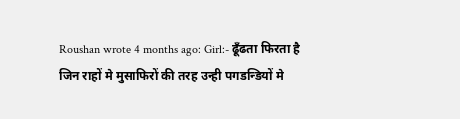Roushan wrote 4 months ago: Girl:- ढूँढता फिरता है जिन राहों मे मुसाफिरों की तरह उन्ही पगडन्डियों मे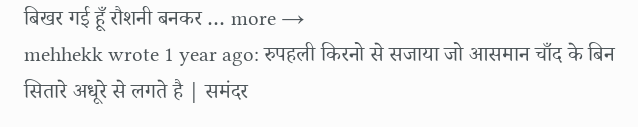बिखर गई हूँ रौशनी बनकर … more →
mehhekk wrote 1 year ago: रुपहली किरनो से सजाया जो आसमान चाँद के बिन सितारे अधूरे से लगते है | समंदर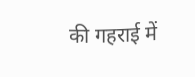की गहराई में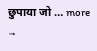छुपाया जो … more →